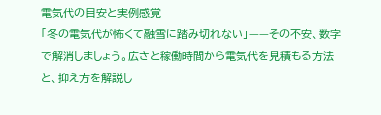電気代の目安と実例感覚
「冬の電気代が怖くて融雪に踏み切れない」——その不安、数字で解消しましょう。広さと稼働時間から電気代を見積もる方法と、抑え方を解説し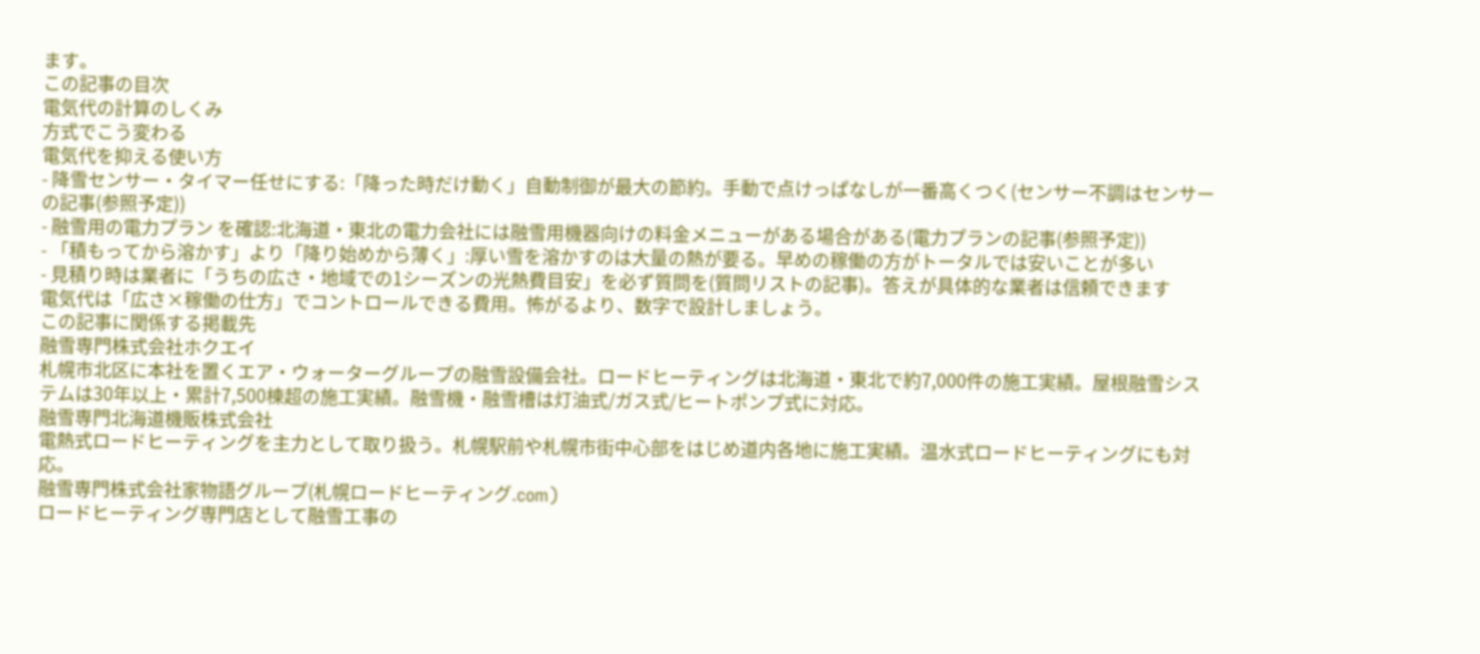ます。
この記事の目次
電気代の計算のしくみ
方式でこう変わる
電気代を抑える使い方
- 降雪センサー・タイマー任せにする:「降った時だけ動く」自動制御が最大の節約。手動で点けっぱなしが一番高くつく(センサー不調はセンサーの記事(参照予定))
- 融雪用の電力プラン を確認:北海道・東北の電力会社には融雪用機器向けの料金メニューがある場合がある(電力プランの記事(参照予定))
- 「積もってから溶かす」より「降り始めから薄く」:厚い雪を溶かすのは大量の熱が要る。早めの稼働の方がトータルでは安いことが多い
- 見積り時は業者に「うちの広さ・地域での1シーズンの光熱費目安」を必ず質問を(質問リストの記事)。答えが具体的な業者は信頼できます
電気代は「広さ×稼働の仕方」でコントロールできる費用。怖がるより、数字で設計しましょう。
この記事に関係する掲載先
融雪専門株式会社ホクエイ
札幌市北区に本社を置くエア・ウォーターグループの融雪設備会社。ロードヒーティングは北海道・東北で約7,000件の施工実績。屋根融雪システムは30年以上・累計7,500棟超の施工実績。融雪機・融雪槽は灯油式/ガス式/ヒートポンプ式に対応。
融雪専門北海道機販株式会社
電熱式ロードヒーティングを主力として取り扱う。札幌駅前や札幌市街中心部をはじめ道内各地に施工実績。温水式ロードヒーティングにも対応。
融雪専門株式会社家物語グループ(札幌ロードヒーティング.com)
ロードヒーティング専門店として融雪工事の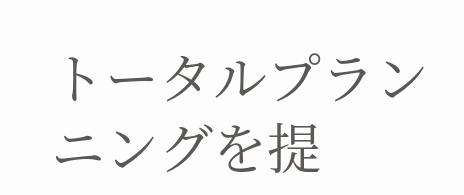トータルプランニングを提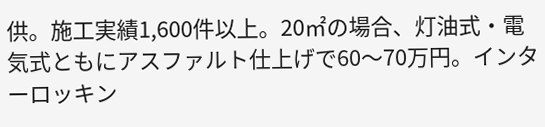供。施工実績1,600件以上。20㎡の場合、灯油式・電気式ともにアスファルト仕上げで60〜70万円。インターロッキン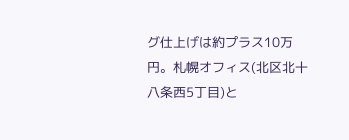グ仕上げは約プラス10万円。札幌オフィス(北区北十八条西5丁目)と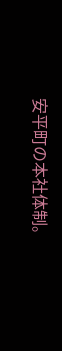安平町の本社体制。